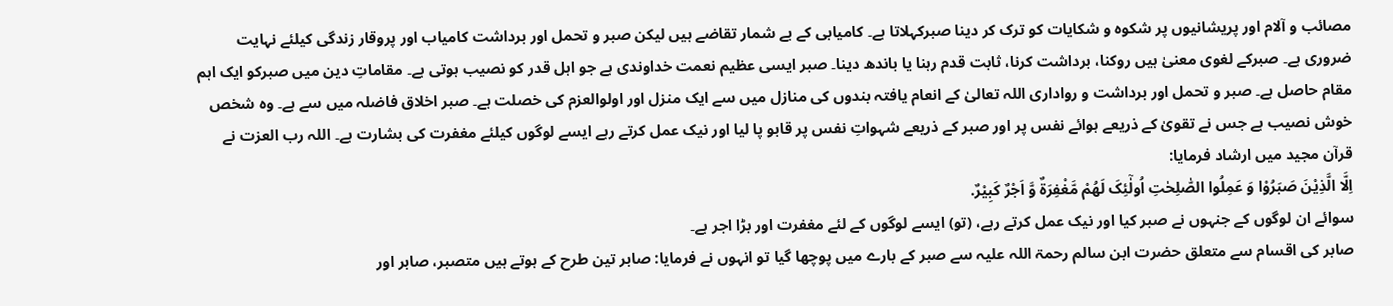مصائب و آلام اور پریشانیوں پر شکوہ و شکایات کو ترک کر دینا صبرکہلاتا ہے۔ کامیابی کے بے شمار تقاضے ہیں لیکن صبر و تحمل اور برداشت کامیاب اور پروقار زندگی کیلئے نہایت ضروری ہے۔ صبرکے لغوی معنیٰ ہیں روکنا، برداشت کرنا، ثابت قدم رہنا یا باندھ دینا۔ صبر ایسی عظیم نعمت خداوندی ہے جو اہل قدر کو نصیب ہوتی ہے۔ مقاماتِ دین میں صبرکو ایک اہم مقام حاصل ہے۔ صبر و تحمل اور برداشت و رواداری اللہ تعالیٰ کے انعام یافتہ بندوں کی منازل میں سے ایک منزل اور اولوالعزم کی خصلت ہے۔ صبر اخلاق فاضلہ میں سے ہے۔ وہ شخص خوش نصیب ہے جس نے تقویٰ کے ذریعے ہوائے نفس پر اور صبر کے ذریعے شہواتِ نفس پر قابو پا لیا اور نیک عمل کرتے رہے ایسے لوگوں کیلئے مغفرت کی بشارت ہے۔ اللہ رب العزت نے قرآن مجید میں ارشاد فرمایا:
اِلَّا الَّذِیْنَ صَبَرُوْا وَ عَمِلُوا الصّٰلِحٰتِ اُولٰٓئِکَ لَهُمْ مَّغْفِرَةٌ وَّ اَجْرٌ کَبِیْرٌ.
سوائے ان لوگوں کے جنہوں نے صبر کیا اور نیک عمل کرتے رہے، (تو) ایسے لوگوں کے لئے مغفرت اور بڑا اجر ہے۔
صابر کی اقسام سے متعلق حضرت ابن سالم رحمۃ اللہ علیہ سے صبر کے بارے میں پوچھا گیا تو انہوں نے فرمایا: صابر تین طرح کے ہوتے ہیں متصبر، صابر اور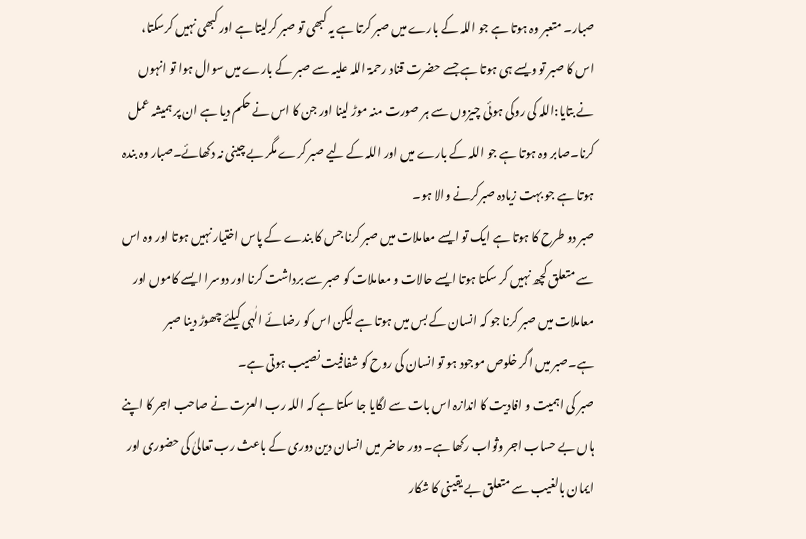صبار۔ متعبر وہ ہوتا ہے جو اللہ کے بارے میں صبر کرتا ہے یہ کبھی تو صبر کرلیتا ہے اور کبھی نہیں کرسکتا، اس کا صبر تو ویسے ہی ہوتا ہے جسے حضرت قناد رحمۃ اللہ علیہ سے صبر کے بارے میں سوال ہوا تو انہوں نے بتایا:اللہ کی روکی ہوئی چیزوں سے ہر صورت منہ موڑ لینا اور جن کا اس نے حکم دیا ہے ان پر ہمیشہ عمل کرنا۔صابر وہ ہوتا ہے جو اللہ کے بارے میں اور اللہ کے لیے صبر کرے مگر بے چینی نہ دکھائے۔صبار وہ بندہ ہوتا ہے جو بہت زیادہ صبرکرنے والا ہو۔
صبر دو طرح کا ہوتا ہے ایک تو ایسے معاملات میں صبر کرنا جس کا بندے کے پاس اختیار نہیں ہوتا اور وہ اس سے متعلق کچھ نہیں کر سکتا ہوتا ایسے حالات و معاملات کو صبر سے برداشت کرنا اور دوسرا ایسے کاموں اور معاملات میں صبر کرنا جو کہ انسان کے بس میں ہوتا ہے لیکن اس کو رضائے الٰہی کیلئے چھوڑ دینا صبر ہے۔صبر میں اگر خلوص موجود ہو تو انسان کی روح کو شفافیت نصیب ہوتی ہے۔
صبر کی اہمیت و افادیت کا اندازہ اس بات سے لگایا جا سکتا ہے کہ اللہ رب العزت نے صاحب اجر کا اپنے ہاں بے حساب اجر وثواب رکھا ہے۔ دور حاضر میں انسان دین دوری کے باعث رب تعالیٰ کی حضوری اور ایمان بالغیب سے متعلق بے یقینی کا شکار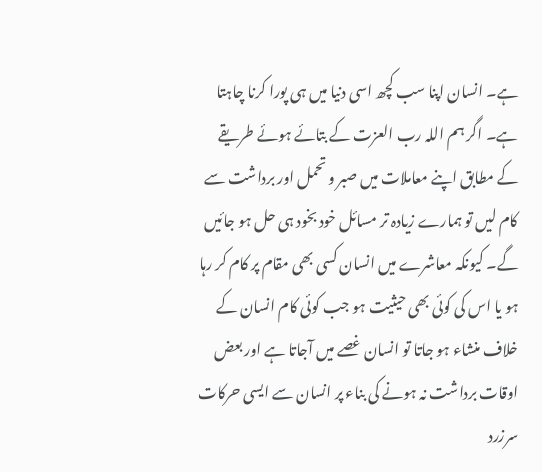ہے۔ انسان اپنا سب کچھ اسی دنیا میں ہی پورا کرنا چاہتا ہے۔ اگر ہم اللہ رب العزت کے بتائے ہوئے طریقے کے مطابق اپنے معاملات میں صبر و تحمل اور برداشت سے کام لیں تو ہمارے زیادہ تر مسائل خود بخود ہی حل ہو جائیں گے۔ کیونکہ معاشرے میں انسان کسی بھی مقام پر کام کر رہا ہو یا اس کی کوئی بھی حیثیت ہو جب کوئی کام انسان کے خلاف منشاء ہو جاتا تو انسان غصے میں آجاتا ہے اور بعض اوقات برداشت نہ ہونے کی بناء پر انسان سے ایسی حرکات سرزرد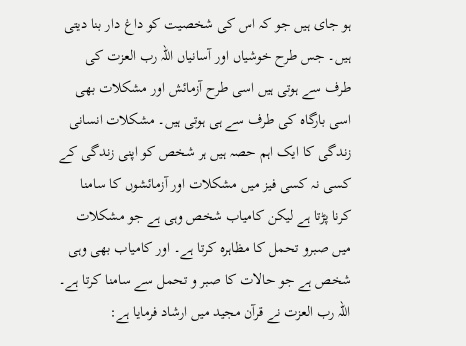ہو جای ہیں جو کہ اس کی شخصیت کو داغ دار بنا دیتی ہیں۔ جس طرح خوشیاں اور آسانیاں اللہ رب العزت کی طرف سے ہوتی ہیں اسی طرح آزمائش اور مشکلات بھی اسی بارگاہ کی طرف سے ہی ہوتی ہیں۔ مشکلات انسانی زندگی کا ایک اہم حصہ ہیں ہر شخص کو اپنی زندگی کے کسی نہ کسی فیز میں مشکلات اور آزمائشوں کا سامنا کرنا پڑتا ہے لیکن کامیاب شخص وہی ہے جو مشکلات میں صبرو تحمل کا مظاہرہ کرتا ہے۔ اور کامیاب بھی وہی شخص ہے جو حالات کا صبر و تحمل سے سامنا کرتا ہے۔ اللہ رب العزت نے قرآن مجید میں ارشاد فرمایا ہے: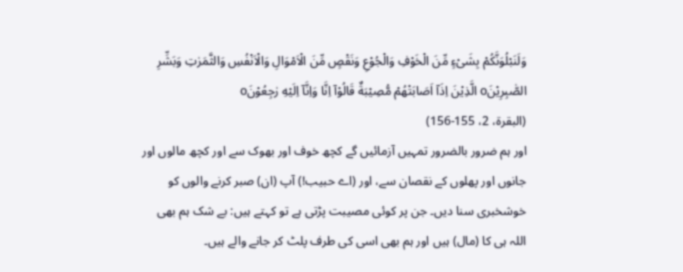وَلَنَبْلُوَنَّکُمْ بِشَیْءٍ مِّنَ الْخَوْفِ وَالْجُوْعِ وَنَقْصٍ مِّنَ الْاَمْوَالِ وَالْاَنْفُسِ وَالثَّمَرٰتِ وَبَشِّرِ الصّٰبِرِیْنَo الَّذِیْنَ اِذَآ اَصَابَتْهُمْ مُّصِیْبَةٌ قَالُوْآ اِنَّا وَاِنَّآ اِلَیْهِ رٰجِعُوْنَo
(البقرة، 2، 155-156)
اور ہم ضرور بالضرور تمہیں آزمائیں گے کچھ خوف اور بھوک سے اور کچھ مالوں اور جانوں اور پھلوں کے نقصان سے، اور (اے حبیب!) آپ (ان) صبر کرنے والوں کو خوشخبری سنا دیں۔ جن پر کوئی مصیبت پڑتی ہے تو کہتے ہیں: بے شک ہم بھی اللہ ہی کا (مال) ہیں اور ہم بھی اسی کی طرف پلٹ کر جانے والے ہیں۔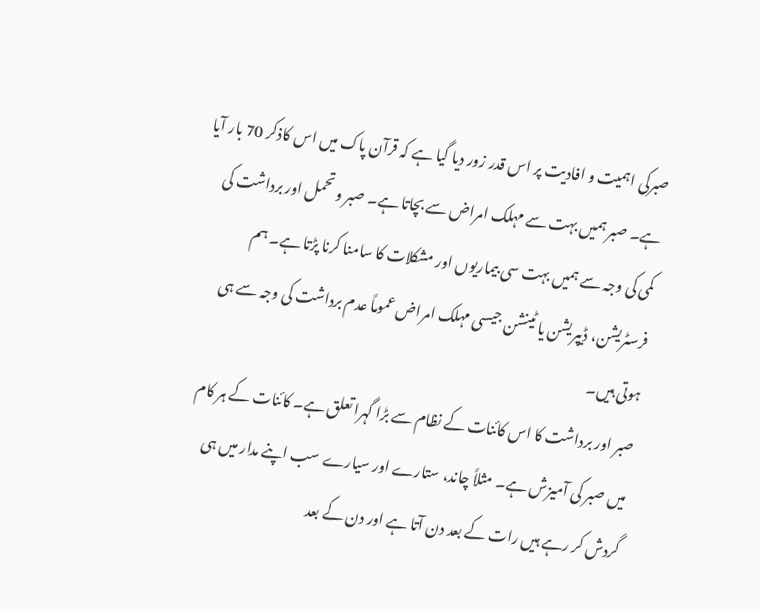صبرکی اہمیت و افادیت پر اس قدر زور دیا گیا ہے کہ قرآن پاک میں اس کاذکر 70 بار آیا ہے۔ صبر ہمیں بہت سے مہلک امراض سے بچاتا ہے۔ صبر و تحمل اور برداشت کی کمی کی وجہ سے ہمیں بہت سی بیماریوں اور مشکلات کا سامنا کرنا پڑتا ہے۔ ہم فرسٹریشن، ڈیپریشن یا ٹینشن جیسی مہلک امراض عموماً عدم برداشت کی وجہ سے ہی ہوتی ہیں۔
صبر اور برداشت کا اس کائنات کے نظام سے بڑا گہرا تعلق ہے۔ کائنات کے ہر کام میں صبر کی آمیزش ہے۔ مثلاً چاند، ستارے اور سیارے سب اپنے مدار میں ہی گردش کر رہے ہیں رات کے بعد دن آتا ہے اور دن کے بعد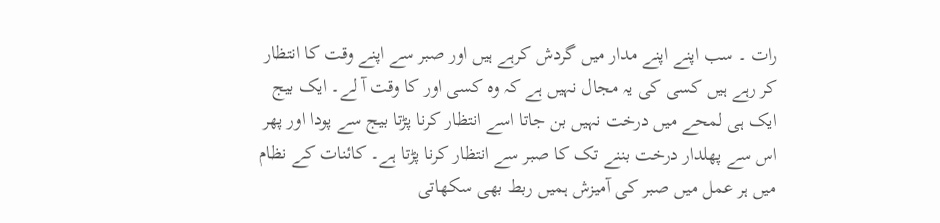رات ۔ سب اپنے اپنے مدار میں گردش کرہے ہیں اور صبر سے اپنے وقت کا انتظار کر رہے ہیں کسی کی یہ مجال نہیں ہے کہ وہ کسی اور کا وقت آ لے۔ ایک بیج ایک ہی لمحے میں درخت نہیں بن جاتا اسے انتظار کرنا پڑتا بیج سے پودا اور پھر اس سے پھلدار درخت بننے تک کا صبر سے انتظار کرنا پڑتا ہے۔ کائنات کے نظام میں ہر عمل میں صبر کی آمیزش ہمیں ربط بھی سکھاتی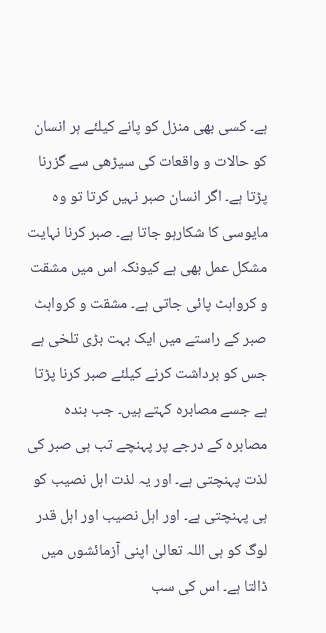ہے۔ کسی بھی منزل کو پانے کیلئے ہر انسان کو حالات و واقعات کی سیڑھی سے گزرنا پڑتا ہے۔ اگر انسان صبر نہیں کرتا تو وہ مایوسی کا شکارہو جاتا ہے۔ صبر کرنا نہایت مشکل عمل بھی ہے کیونکہ اس میں مشقت و کرواہٹ پائی جاتی ہے۔ مشقت و کرواہٹ صبر کے راستے میں ایک بہت بڑی تلخی ہے جس کو برداشت کرنے کیلئے صبر کرنا پڑتا ہے جسے مصابرہ کہتے ہیں۔ جب بندہ مصابرہ کے درجے پر پہنچے تب ہی صبر کی لذت پہنچتی ہے۔ اور یہ لذت اہل نصیب کو ہی پہنچتی ہے۔ اور اہل نصیب اور اہل قدر لوگ کو ہی اللہ تعالیٰ اپنی آزمائشوں میں ڈالتا ہے۔ اس کی سب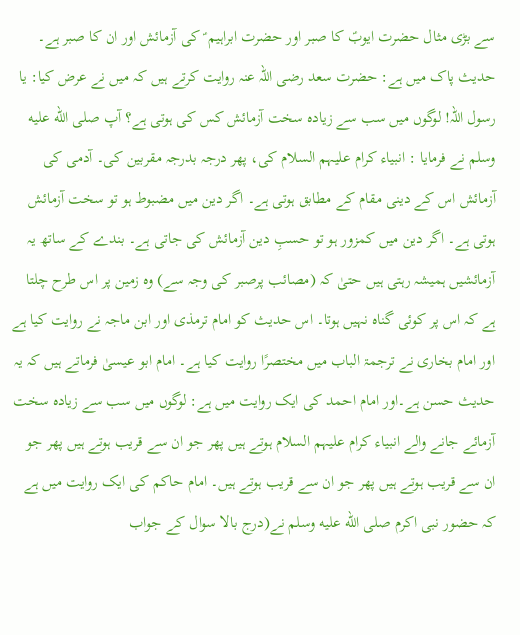سے بڑی مثال حضرت ایوبؑ کا صبر اور حضرت ابراہیم ؑ کی آزمائش اور ان کا صبر ہے۔ حدیث پاک میں ہے: حضرت سعد رضی اللہ عنہ روایت کرتے ہیں کہ میں نے عرض کیا: یا رسول اللہ! لوگوں میں سب سے زیادہ سخت آزمائش کس کی ہوتی ہے؟ آپ صلى الله عليه وسلم نے فرمایا : انبیاء کرام علیہم السلام کی، پھر درجہ بدرجہ مقربین کی۔ آدمی کی آزمائش اس کے دینی مقام کے مطابق ہوتی ہے۔ اگر دین میں مضبوط ہو تو سخت آزمائش ہوتی ہے۔ اگر دین میں کمزور ہو تو حسبِ دین آزمائش کی جاتی ہے۔ بندے کے ساتھ یہ آزمائشیں ہمیشہ رہتی ہیں حتیٰ کہ (مصائب پرصبر کی وجہ سے) وہ زمین پر اس طرح چلتا ہے کہ اس پر کوئی گناہ نہیں ہوتا۔ اس حدیث کو امام ترمذی اور ابن ماجہ نے روایت کیا ہے اور امام بخاری نے ترجمۃ الباب میں مختصرًا روایت کیا ہے۔ امام ابو عیسیٰ فرماتے ہیں کہ یہ حدیث حسن ہے۔اور امام احمد کی ایک روایت میں ہے: لوگوں میں سب سے زیادہ سخت آزمائے جانے والے انبیاء کرام علیہم السلام ہوتے ہیں پھر جو ان سے قریب ہوتے ہیں پھر جو ان سے قریب ہوتے ہیں پھر جو ان سے قریب ہوتے ہیں۔ امام حاکم کی ایک روایت میں ہے کہ حضور نبی اکرم صلى الله عليه وسلم نے(درج بالا سوال کے جواب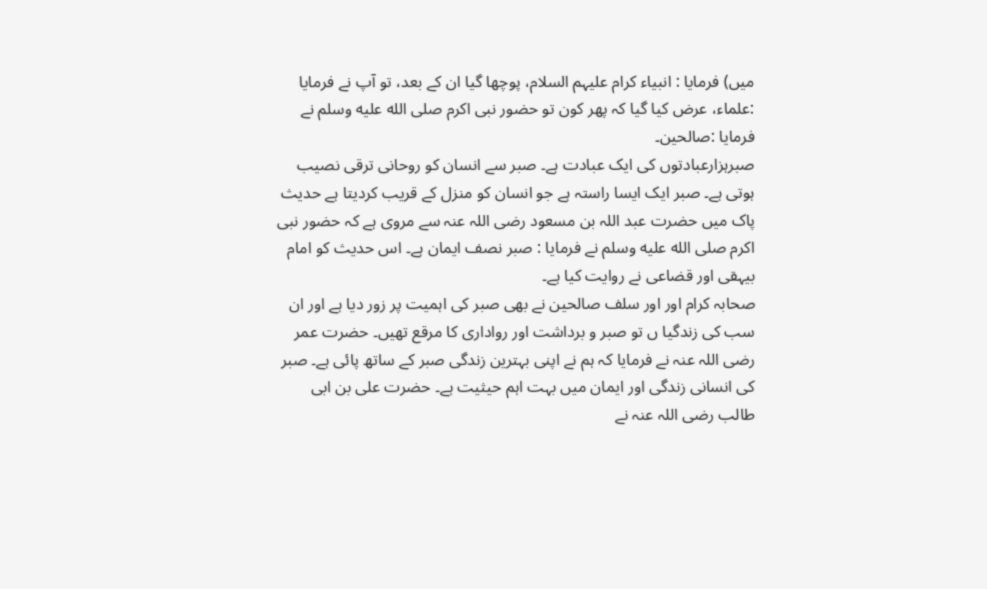میں) فرمایا : انبیاء کرام علیہم السلام، پوچھا گیا ان کے بعد، تو آپ نے فرمایا :علماء، عرض کیا گیا کہ پھر کون تو حضور نبی اکرم صلى الله عليه وسلم نے فرمایا :صالحین۔
صبرہزارعبادتوں کی ایک عبادت ہے۔ صبر سے انسان کو روحانی ترقی نصیب ہوتی ہے۔ صبر ایک ایسا راستہ ہے جو انسان کو منزل کے قریب کردیتا ہے حدیث پاک میں حضرت عبد اللہ بن مسعود رضی اللہ عنہ سے مروی ہے کہ حضور نبی اکرم صلى الله عليه وسلم نے فرمایا : صبر نصف ایمان ہے۔ اس حدیث کو امام بیہقی اور قضاعی نے روایت کیا ہے۔
صحابہ کرام اور اور سلف صالحین نے بھی صبر کی اہمیت پر زور دیا ہے اور ان سب کی زندگیا ں تو صبر و برداشت اور رواداری کا مرقع تھیں۔ حضرت عمر رضی اللہ عنہ نے فرمایا کہ ہم نے اپنی بہترین زندگی صبر کے ساتھ پائی ہے۔ صبر کی انسانی زندگی اور ایمان میں بہت اہم حیثیت ہے۔ حضرت علی بن ابی طالب رضی اللہ عنہ نے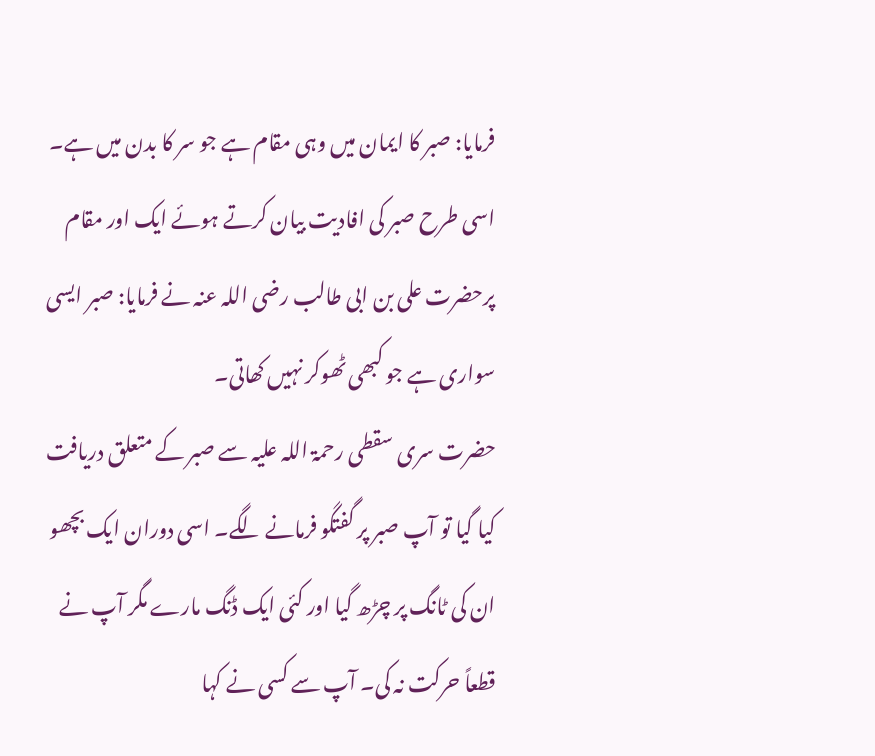فرمایا: صبر کا ایمان میں وہی مقام ہے جو سر کا بدن میں ہے۔ اسی طرح صبر کی افادیت بیان کرتے ہوئے ایک اور مقام پرحضرت علی بن ابی طالب رضی اللہ عنہ نے فرمایا: صبر ایسی سواری ہے جو کبھی ٹھوکر نہیں کھاتی۔
حضرت سری سقطی رحمۃ اللہ علیہ سے صبر کے متعلق دریافت کیا گیا تو آپ صبر پر گفتگو فرمانے لگے۔ اسی دوران ایک بچھو ان کی ٹانگ پر چڑھ گیا اور کئی ایک ڈنگ مارے مگر آپ نے قطعاً حرکت نہ کی۔ آپ سے کسی نے کہا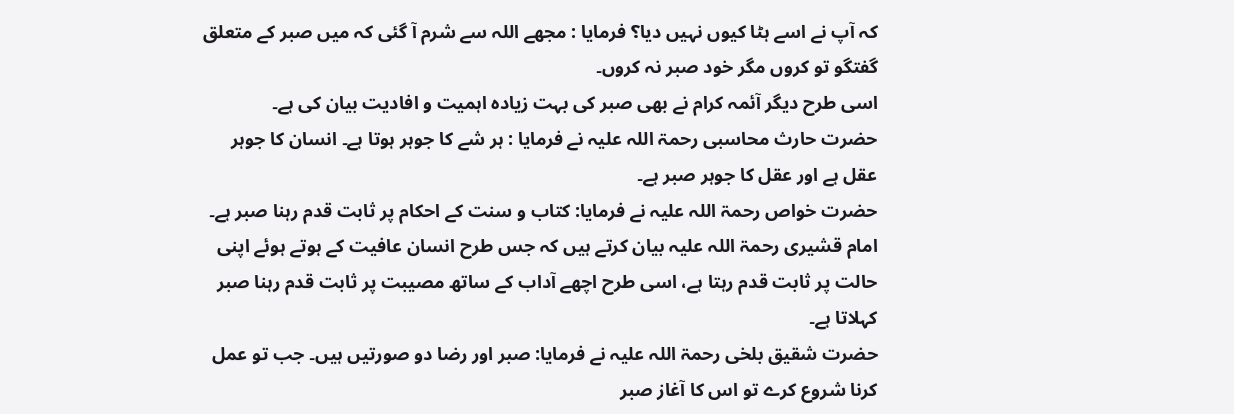کہ آپ نے اسے ہٹا کیوں نہیں دیا؟ فرمایا : مجھے اللہ سے شرم آ گئی کہ میں صبر کے متعلق گفتگو تو کروں مگر خود صبر نہ کروں۔
اسی طرح دیگر آئمہ کرام نے بھی صبر کی بہت زیادہ اہمیت و افادیت بیان کی ہے۔
حضرت حارث محاسبی رحمۃ اللہ علیہ نے فرمایا : ہر شے کا جوہر ہوتا ہے۔ انسان کا جوہر عقل ہے اور عقل کا جوہر صبر ہے۔
حضرت خواص رحمۃ اللہ علیہ نے فرمایا: کتاب و سنت کے احکام پر ثابت قدم رہنا صبر ہے۔
امام قشیری رحمۃ اللہ علیہ بیان کرتے ہیں کہ جس طرح انسان عافیت کے ہوتے ہوئے اپنی حالت پر ثابت قدم رہتا ہے، اسی طرح اچھے آداب کے ساتھ مصیبت پر ثابت قدم رہنا صبر کہلاتا ہے۔
حضرت شقیق بلخی رحمۃ اللہ علیہ نے فرمایا: صبر اور رضا دو صورتیں ہیں۔ جب تو عمل کرنا شروع کرے تو اس کا آغاز صبر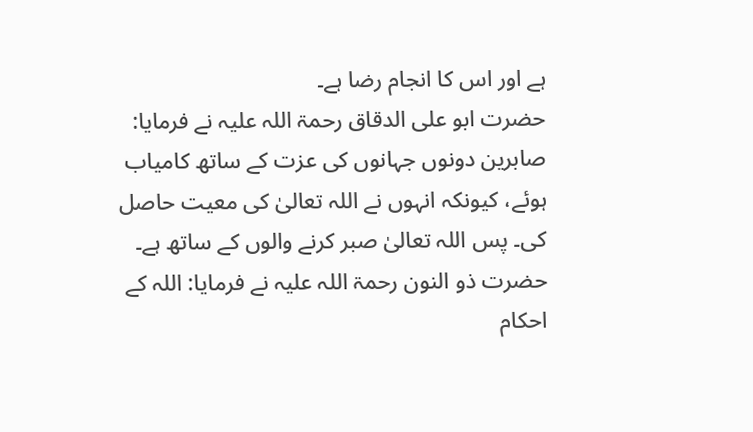ہے اور اس کا انجام رضا ہے۔
حضرت ابو علی الدقاق رحمۃ اللہ علیہ نے فرمایا: صابرین دونوں جہانوں کی عزت کے ساتھ کامیاب ہوئے، کیونکہ انہوں نے اللہ تعالیٰ کی معیت حاصل کی۔ پس اللہ تعالیٰ صبر کرنے والوں کے ساتھ ہے۔
حضرت ذو النون رحمۃ اللہ علیہ نے فرمایا: اللہ کے احکام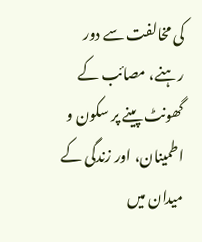کی مخالفت سے دور رہنے، مصائب کے گھونٹ پینے پر سکون و اطمینان، اور زندگی کے میدان میں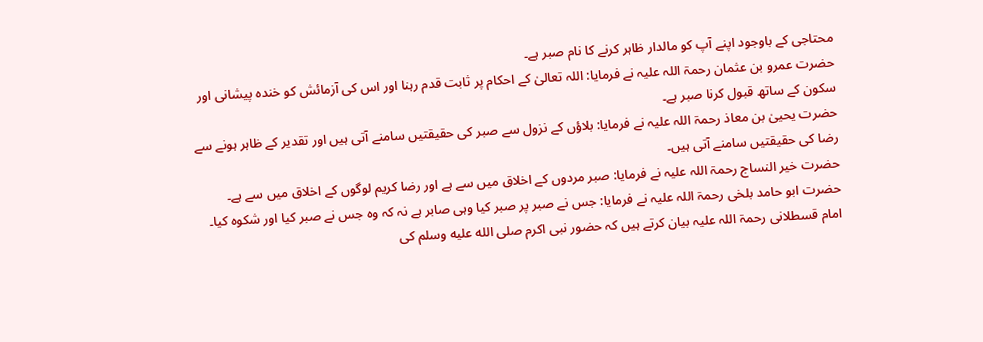محتاجی کے باوجود اپنے آپ کو مالدار ظاہر کرنے کا نام صبر ہے۔
حضرت عمرو بن عثمان رحمۃ اللہ علیہ نے فرمایا: اللہ تعالیٰ کے احکام پر ثابت قدم رہنا اور اس کی آزمائش کو خندہ پیشانی اور سکون کے ساتھ قبول کرنا صبر ہے۔
حضرت یحییٰ بن معاذ رحمۃ اللہ علیہ نے فرمایا: بلاؤں کے نزول سے صبر کی حقیقتیں سامنے آتی ہیں اور تقدیر کے ظاہر ہونے سے رضا کی حقیقتیں سامنے آتی ہیں۔
حضرت خیر النساج رحمۃ اللہ علیہ نے فرمایا: صبر مردوں کے اخلاق میں سے ہے اور رضا کریم لوگوں کے اخلاق میں سے ہے۔
حضرت ابو حامد بلخی رحمۃ اللہ علیہ نے فرمایا: جس نے صبر پر صبر کیا وہی صابر ہے نہ کہ وہ جس نے صبر کیا اور شکوہ کیا۔
امام قسطلانی رحمۃ اللہ علیہ بیان کرتے ہیں کہ حضور نبی اکرم صلى الله عليه وسلم کی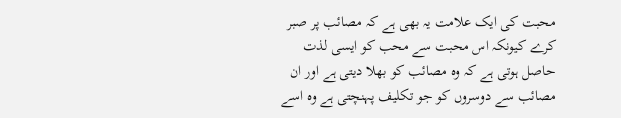محبت کی ایک علامت یہ بھی ہے کہ مصائب پر صبر کرے کیونکہ اس محبت سے محب کو ایسی لذت حاصل ہوتی ہے کہ وہ مصائب کو بھلا دیتی ہے اور ان مصائب سے دوسروں کو جو تکلیف پہنچتی ہے وہ اسے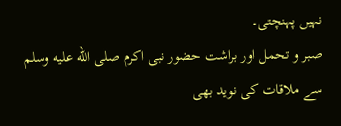نہیں پہنچتی۔
صبر و تحمل اور براشت حضور نبی اکرم صلى الله عليه وسلم سے ملاقات کی نوید بھی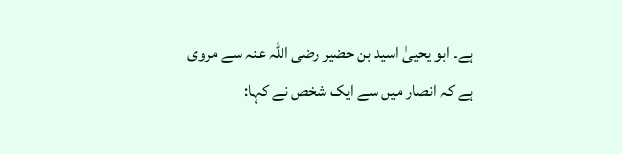ہے۔ ابو یحییٰ اسید بن حضیر رضی اللہ عنہ سے مروی ہے کہ انصار میں سے ایک شخص نے کہا: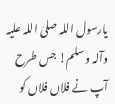یارسول اللہ صلیٰ اللہ علیہ وآلہ وسلم! جس طرح آپ نے فلاں فلاں کو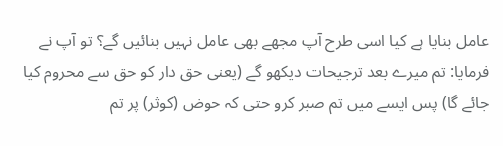عامل بنایا ہے کیا اسی طرح آپ مجھے بھی عامل نہیں بنائیں گے؟ تو آپ نے فرمایا: تم میرے بعد ترجیحات دیکھو گے (یعنی حق دار کو حق سے محروم کیا جائے گا) پس ایسے میں تم صبر کرو حتی کہ حوض (کوثر) پر تم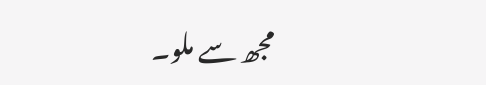مجھ سے ملو۔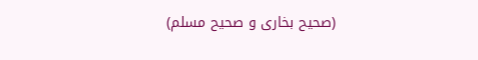(صحیح بخاری و صحیح مسلم)